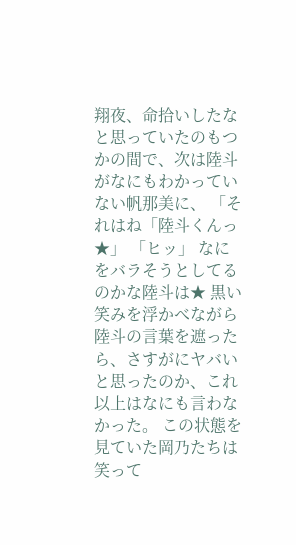翔夜、命拾いしたなと思っていたのもつかの間で、次は陸斗がなにもわかっていない帆那美に、 「それはね「陸斗くんっ★」 「ヒッ」 なにをバラそうとしてるのかな陸斗は★ 黒い笑みを浮かべながら陸斗の言葉を遮ったら、さすがにヤバいと思ったのか、これ以上はなにも言わなかった。 この状態を見ていた岡乃たちは笑って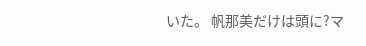いた。 帆那美だけは頭に?マ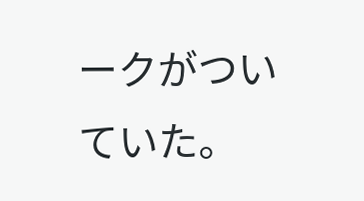ークがついていた。